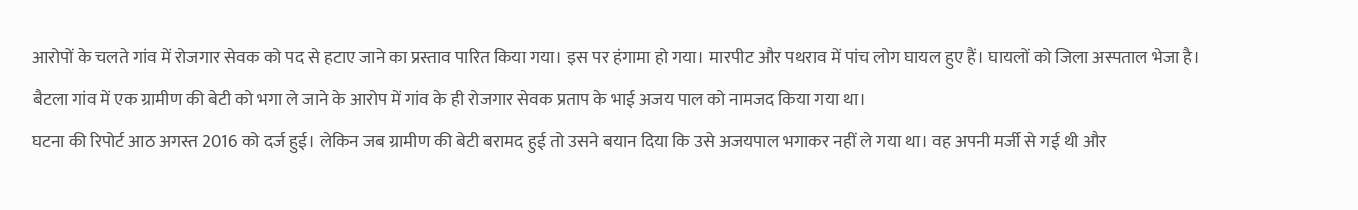आरोपों के चलते गांव में रोजगार सेवक को पद से हटाए जाने का प्रस्ताव पारित किया गया। इस पर हंगामा हो गया। मारपीट और पथराव में पांच लोग घायल हुए हैं। घायलों को जिला अस्पताल भेजा है।
बैटला गांव में एक ग्रामीण की बेटी को भगा ले जाने के आरोप में गांव के ही रोजगार सेवक प्रताप के भाई अजय पाल को नामजद किया गया था।
घटना की रिपोर्ट आठ अगस्त 2016 को दर्ज हुई। लेकिन जब ग्रामीण की बेटी बरामद हुई तो उसने बयान दिया कि उसे अजयपाल भगाकर नहीं ले गया था। वह अपनी मर्जी से गई थी और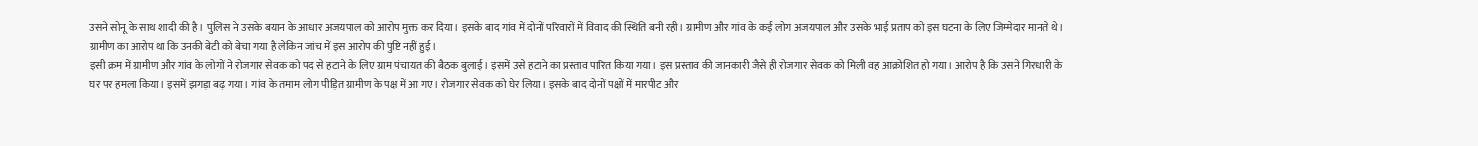उसने सोनू के साथ शादी की है। पुलिस ने उसके बयान के आधार अजयपाल को आरोप मुक्त कर दिया। इसके बाद गांव में दोनों परिवारों में विवाद की स्थिति बनी रही। ग्रामीण और गांव के कई लोग अजयपाल और उसके भाई प्रताप को इस घटना के लिए जिम्मेदार मानते थे। ग्रामीण का आरोप था कि उनकी बेटी को बेचा गया है लेकिन जांच में इस आरोप की पुष्टि नहीं हुई।
इसी क्रम में ग्रामीण और गांव के लोगों ने रोजगार सेवक को पद से हटाने के लिए ग्राम पंचायत की बैठक बुलाई। इसमें उसे हटाने का प्रस्ताव पारित किया गया। इस प्रस्ताव की जानकारी जैसे ही रोजगार सेवक को मिली वह आक्रोशित हो गया। आरोप है कि उसने गिरधारी के घर पर हमला किया। इसमें झगड़ा बढ़ गया। गांव के तमाम लोग पीड़ित ग्रामीण के पक्ष में आ गए। रोजगार सेवक को घेर लिया। इसके बाद दोनों पक्षों में मारपीट और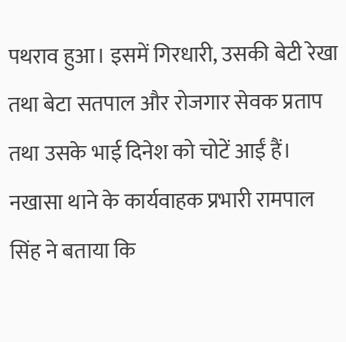पथराव हुआ। इसमें गिरधारी, उसकी बेटी रेखा तथा बेटा सतपाल और रोजगार सेवक प्रताप तथा उसके भाई दिनेश को चोटें आईं हैं। नखासा थाने के कार्यवाहक प्रभारी रामपाल सिंह ने बताया कि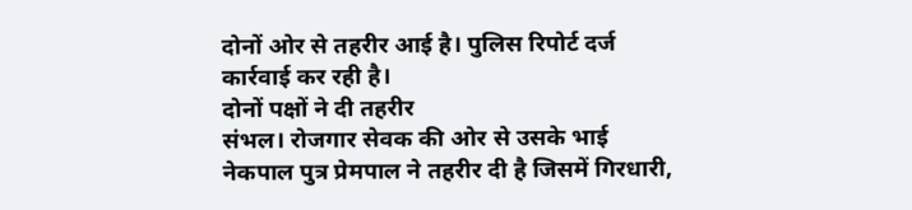दोनों ओर से तहरीर आई है। पुलिस रिपोर्ट दर्ज कार्रवाई कर रही है।
दोनों पक्षों ने दी तहरीर
संभल। रोजगार सेवक की ओर से उसके भाई नेकपाल पुत्र प्रेमपाल ने तहरीर दी है जिसमें गिरधारी,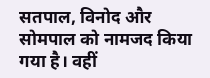सतपाल, विनोद और सोमपाल को नामजद किया गया है। वहीं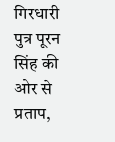गिरधारी पुत्र पूरन सिंह की ओर से प्रताप,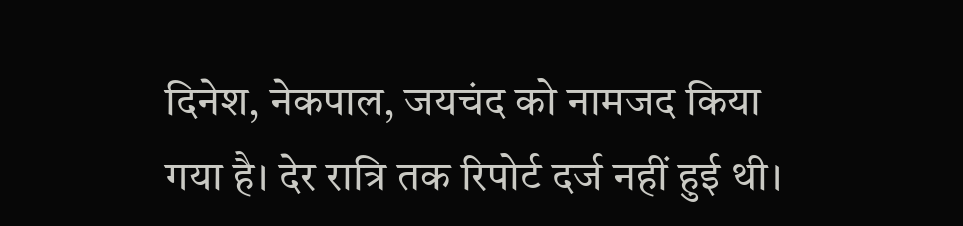दिनेश, नेकपाल, जयचंद को नामजद किया गया है। देर रात्रि तक रिपोर्ट दर्ज नहीं हुई थी।